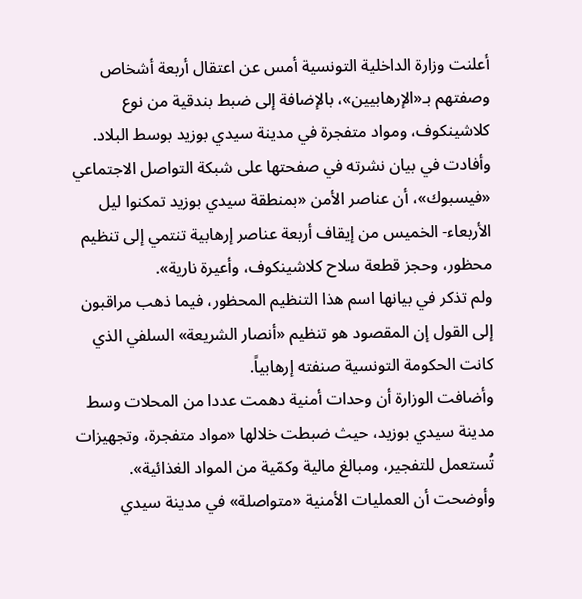أعلنت وزارة الداخلية التونسية أمس عن اعتقال أربعة أشخاص وصفتهم بـ«الإرهابيين»، بالإضافة إلى ضبط بندقية من نوع كلاشينكوف، ومواد متفجرة في مدينة سيدي بوزيد بوسط البلاد.
وأفادت في بيان نشرته في صفحتها على شبكة التواصل الاجتماعي «فيسبوك»، أن عناصر الأمن «بمنطقة سيدي بوزيد تمكنوا ليل الأربعاء- الخميس من إيقاف أربعة عناصر إرهابية تنتمي إلى تنظيم محظور، وحجز قطعة سلاح كلاشينكوف، وأعيرة نارية».
ولم تذكر في بيانها اسم هذا التنظيم المحظور، فيما ذهب مراقبون إلى القول إن المقصود هو تنظيم «أنصار الشريعة» السلفي الذي كانت الحكومة التونسية صنفته إرهابياً.
وأضافت الوزارة أن وحدات أمنية دهمت عددا من المحلات وسط مدينة سيدي بوزيد، حيث ضبطت خلالها «مواد متفجرة، وتجهيزات تُستعمل للتفجير، ومبالغ مالية وكمّية من المواد الغذائية».
وأوضحت أن العمليات الأمنية «متواصلة» في مدينة سيدي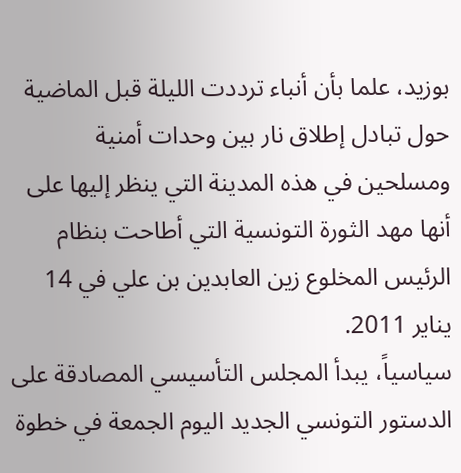بوزيد، علما بأن أنباء ترددت الليلة قبل الماضية حول تبادل إطلاق نار بين وحدات أمنية ومسلحين في هذه المدينة التي ينظر إليها على أنها مهد الثورة التونسية التي أطاحت بنظام الرئيس المخلوع زين العابدين بن علي في 14 يناير 2011.
سياسياً، يبدأ المجلس التأسيسي المصادقة على الدستور التونسي الجديد اليوم الجمعة في خطوة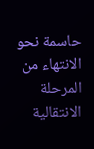حاسمة نحو الانتهاء من المرحلة الانتقالية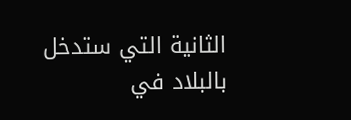الثانية التي ستدخل بالبلاد في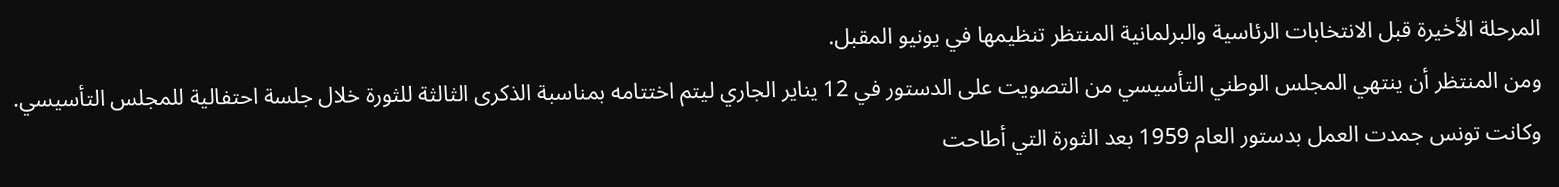المرحلة الأخيرة قبل الانتخابات الرئاسية والبرلمانية المنتظر تنظيمها في يونيو المقبل.
ومن المنتظر أن ينتهي المجلس الوطني التأسيسي من التصويت على الدستور في 12 يناير الجاري ليتم اختتامه بمناسبة الذكرى الثالثة للثورة خلال جلسة احتفالية للمجلس التأسيسي. وكانت تونس جمدت العمل بدستور العام 1959 بعد الثورة التي أطاحت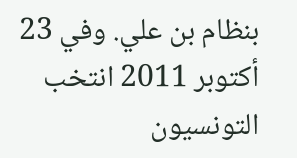بنظام بن علي. وفي 23 أكتوبر 2011 انتخب التونسيون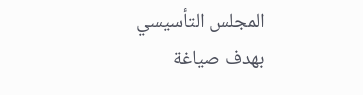المجلس التأسيسي بهدف صياغة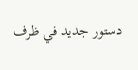دستور جديد في ظرف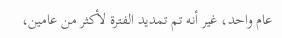عام واحد، غير أنه تم تمديد الفترة لأكثر من عامين،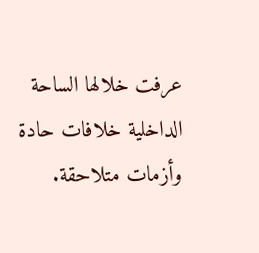عرفت خلالها الساحة الداخلية خلافات حادة وأزمات متلاحقة.